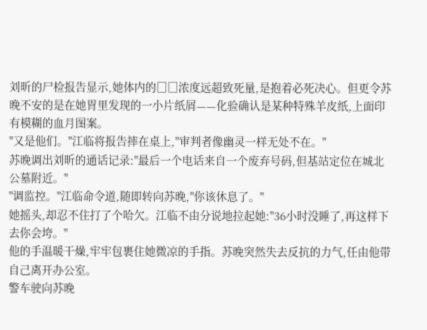刘昕的尸检报告显示,她体内的□□浓度远超致死量,是抱着必死决心。但更令苏晚不安的是在她胃里发现的一小片纸屑——化验确认是某种特殊羊皮纸,上面印有模糊的血月图案。
"又是他们。"江临将报告摔在桌上,"审判者像幽灵一样无处不在。"
苏晚调出刘昕的通话记录:"最后一个电话来自一个废弃号码,但基站定位在城北公墓附近。"
"调监控。"江临命令道,随即转向苏晚,"你该休息了。"
她摇头,却忍不住打了个哈欠。江临不由分说地拉起她:"36小时没睡了,再这样下去你会垮。"
他的手温暖干燥,牢牢包裹住她微凉的手指。苏晚突然失去反抗的力气,任由他带自己离开办公室。
警车驶向苏晚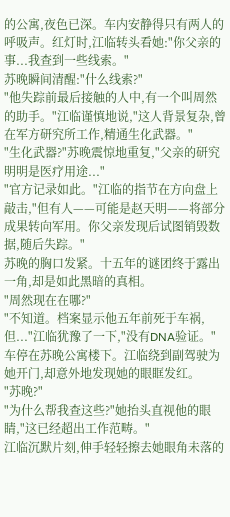的公寓,夜色已深。车内安静得只有两人的呼吸声。红灯时,江临转头看她:"你父亲的事...我查到一些线索。"
苏晚瞬间清醒:"什么线索?"
"他失踪前最后接触的人中,有一个叫周然的助手。"江临谨慎地说,"这人背景复杂,曾在军方研究所工作,精通生化武器。"
"生化武器?"苏晚震惊地重复,"父亲的研究明明是医疗用途..."
"官方记录如此。"江临的指节在方向盘上敲击,"但有人——可能是赵天明——将部分成果转向军用。你父亲发现后试图销毁数据,随后失踪。"
苏晚的胸口发紧。十五年的谜团终于露出一角,却是如此黑暗的真相。
"周然现在在哪?"
"不知道。档案显示他五年前死于车祸,但..."江临犹豫了一下,"没有DNA验证。"
车停在苏晚公寓楼下。江临绕到副驾驶为她开门,却意外地发现她的眼眶发红。
"苏晚?"
"为什么帮我查这些?"她抬头直视他的眼睛,"这已经超出工作范畴。"
江临沉默片刻,伸手轻轻擦去她眼角未落的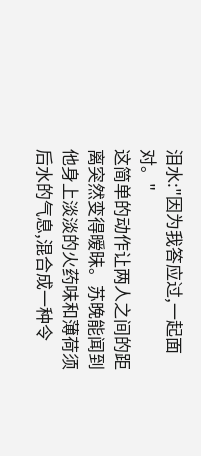泪水:"因为我答应过,一起面对。"
这简单的动作让两人之间的距离突然变得暧昧。苏晚能闻到他身上淡淡的火药味和薄荷须后水的气息,混合成一种令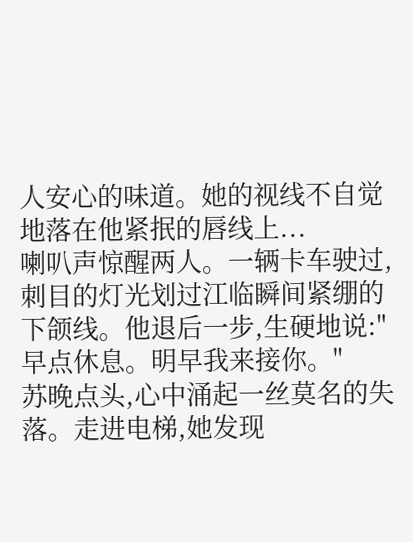人安心的味道。她的视线不自觉地落在他紧抿的唇线上...
喇叭声惊醒两人。一辆卡车驶过,刺目的灯光划过江临瞬间紧绷的下颌线。他退后一步,生硬地说:"早点休息。明早我来接你。"
苏晚点头,心中涌起一丝莫名的失落。走进电梯,她发现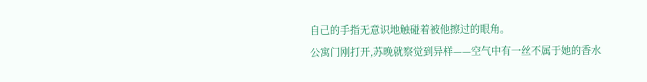自己的手指无意识地触碰着被他擦过的眼角。
公寓门刚打开,苏晚就察觉到异样——空气中有一丝不属于她的香水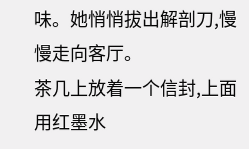味。她悄悄拔出解剖刀,慢慢走向客厅。
茶几上放着一个信封,上面用红墨水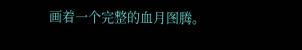画着一个完整的血月图腾。